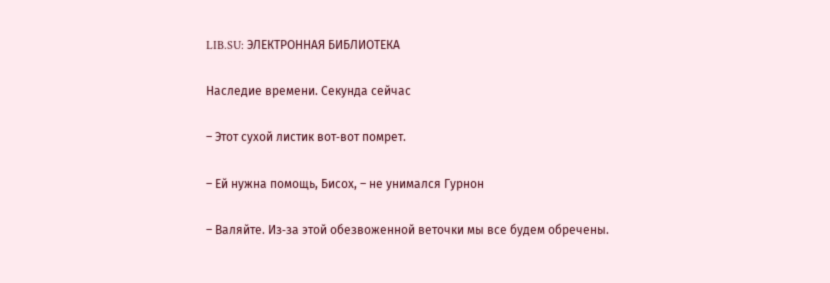LIB.SU: ЭЛЕКТРОННАЯ БИБЛИОТЕКА

Наследие времени. Секунда сейчас

– Этот сухой листик вот‑вот помрет.

– Ей нужна помощь, Бисох, – не унимался Гурнон

– Валяйте. Из‑за этой обезвоженной веточки мы все будем обречены.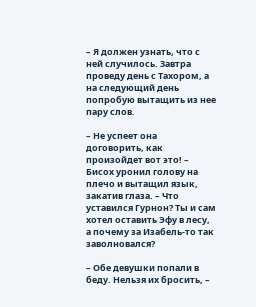– Я должен узнать, что с ней случилось. Завтра проведу день с Тахором, а на следующий день попробую вытащить из нее пару слов.

– Не успеет она договорить, как произойдет вот это! – Бисох уронил голову на плечо и вытащил язык, закатив глаза. – Что уставился Гурнон? Ты и сам хотел оставить Эфу в лесу, а почему за Изабель‑то так заволновался?

– Обе девушки попали в беду. Нельзя их бросить, –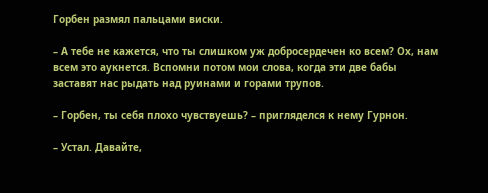Горбен размял пальцами виски.

– А тебе не кажется, что ты слишком уж добросердечен ко всем? Ох, нам всем это аукнется. Вспомни потом мои слова, когда эти две бабы заставят нас рыдать над руинами и горами трупов.

– Горбен, ты себя плохо чувствуешь? – пригляделся к нему Гурнон.

– Устал. Давайте,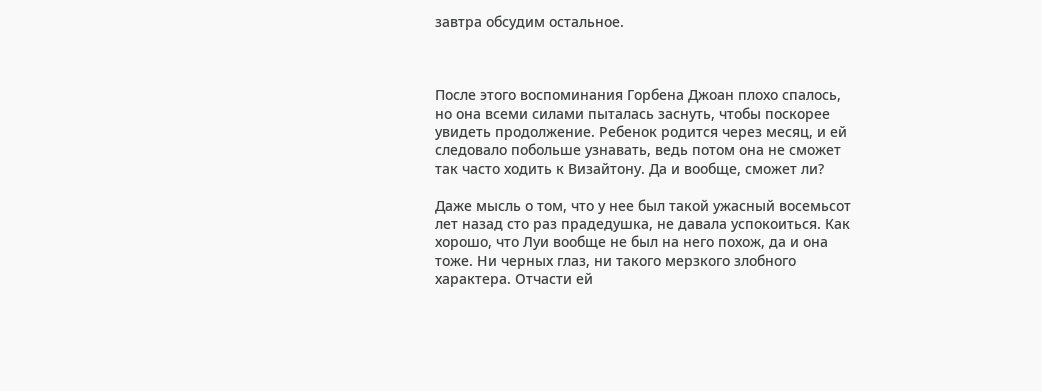завтра обсудим остальное.



После этого воспоминания Горбена Джоан плохо спалось, но она всеми силами пыталась заснуть, чтобы поскорее увидеть продолжение. Ребенок родится через месяц, и ей следовало побольше узнавать, ведь потом она не сможет так часто ходить к Визайтону. Да и вообще, сможет ли?

Даже мысль о том, что у нее был такой ужасный восемьсот лет назад сто раз прадедушка, не давала успокоиться. Как хорошо, что Луи вообще не был на него похож, да и она тоже. Ни черных глаз, ни такого мерзкого злобного характера. Отчасти ей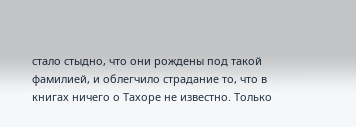стало стыдно, что они рождены под такой фамилией, и облегчило страдание то, что в книгах ничего о Тахоре не известно. Только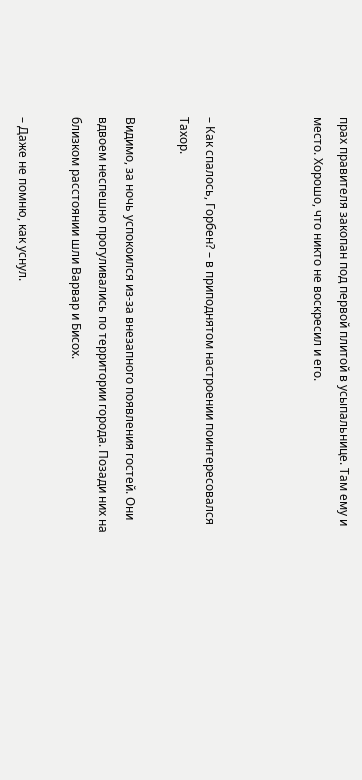прах правителя закопан под первой плитой в усыпальнице. Там ему и место. Хорошо, что никто не воскресил и его.



– Как спалось, Горбен? – в приподнятом настроении поинтересовался Тахор.

Видимо, за ночь успокоился из‑за внезапного появления гостей. Они вдвоем неспешно прогуливались по территории города. Позади них на близком расстоянии шли Варвар и Бисох.

– Даже не помню, как уснул.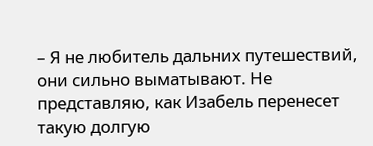– Я не любитель дальних путешествий, они сильно выматывают. Не представляю, как Изабель перенесет такую долгую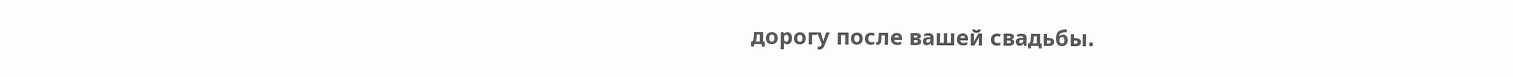дорогу после вашей свадьбы.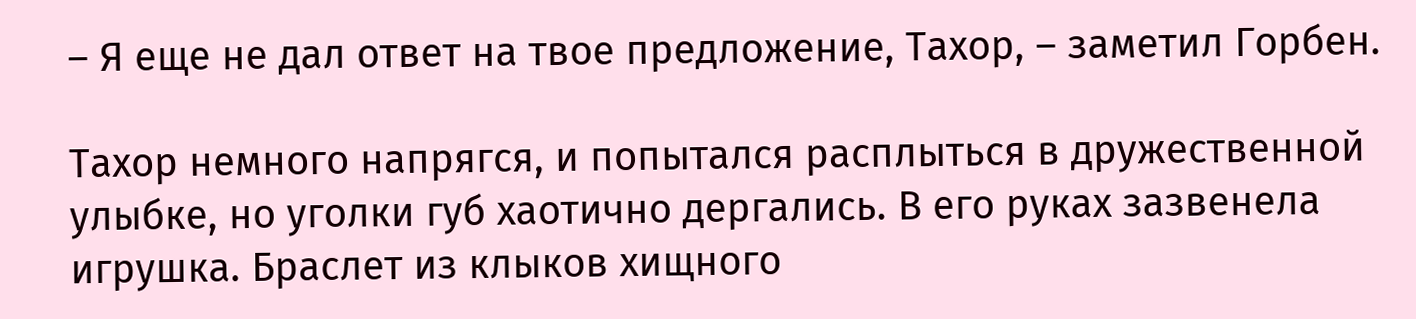– Я еще не дал ответ на твое предложение, Тахор, – заметил Горбен.

Тахор немного напрягся, и попытался расплыться в дружественной улыбке, но уголки губ хаотично дергались. В его руках зазвенела игрушка. Браслет из клыков хищного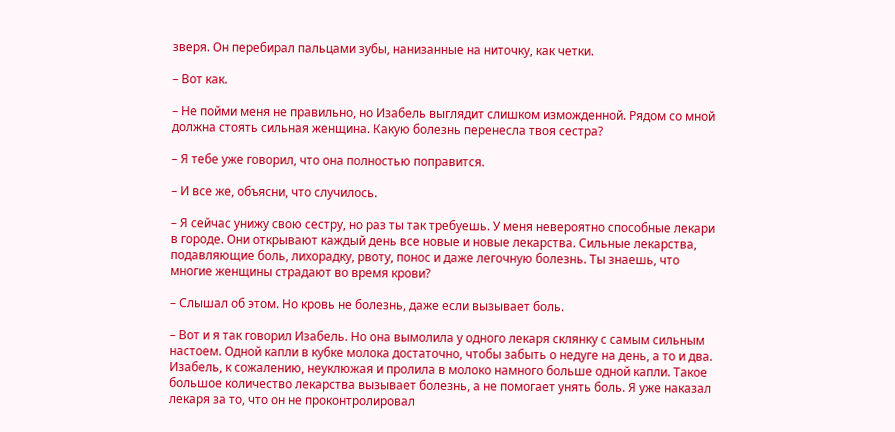зверя. Он перебирал пальцами зубы, нанизанные на ниточку, как четки.

– Вот как.

– Не пойми меня не правильно, но Изабель выглядит слишком изможденной. Рядом со мной должна стоять сильная женщина. Какую болезнь перенесла твоя сестра?

– Я тебе уже говорил, что она полностью поправится.

– И все же, объясни, что случилось.

– Я сейчас унижу свою сестру, но раз ты так требуешь. У меня невероятно способные лекари в городе. Они открывают каждый день все новые и новые лекарства. Сильные лекарства, подавляющие боль, лихорадку, рвоту, понос и даже легочную болезнь. Ты знаешь, что многие женщины страдают во время крови?

– Слышал об этом. Но кровь не болезнь, даже если вызывает боль.

– Вот и я так говорил Изабель. Но она вымолила у одного лекаря склянку с самым сильным настоем. Одной капли в кубке молока достаточно, чтобы забыть о недуге на день, а то и два. Изабель, к сожалению, неуклюжая и пролила в молоко намного больше одной капли. Такое большое количество лекарства вызывает болезнь, а не помогает унять боль. Я уже наказал лекаря за то, что он не проконтролировал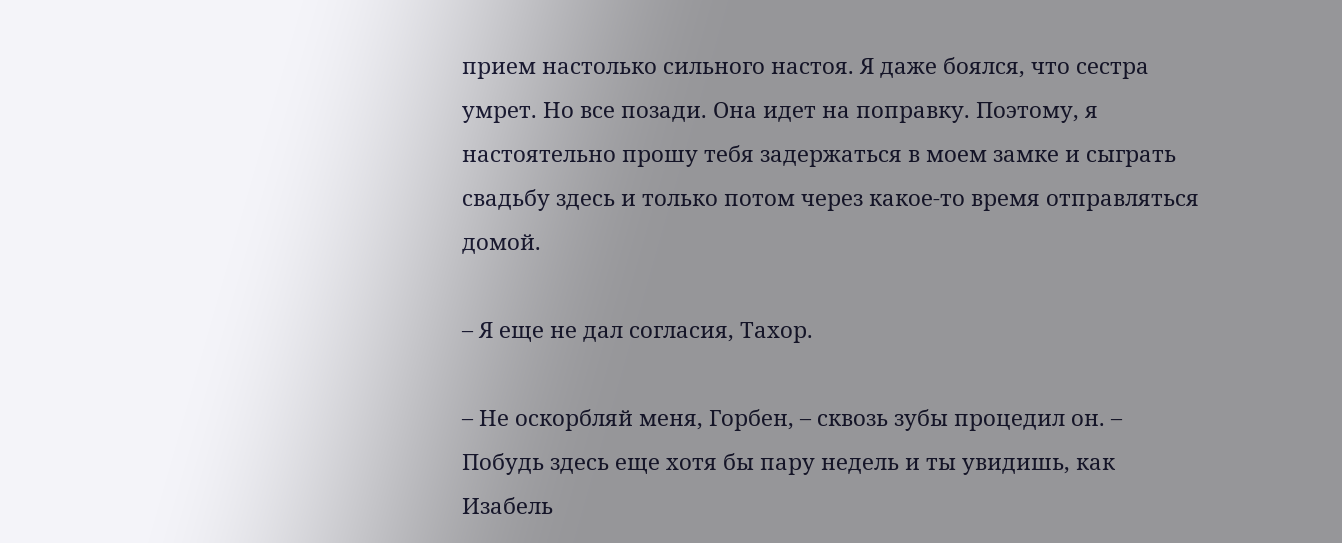прием настолько сильного настоя. Я даже боялся, что сестра умрет. Но все позади. Она идет на поправку. Поэтому, я настоятельно прошу тебя задержаться в моем замке и сыграть свадьбу здесь и только потом через какое‑то время отправляться домой.

– Я еще не дал согласия, Тахор.

– Не оскорбляй меня, Горбен, – сквозь зубы процедил он. – Побудь здесь еще хотя бы пару недель и ты увидишь, как Изабель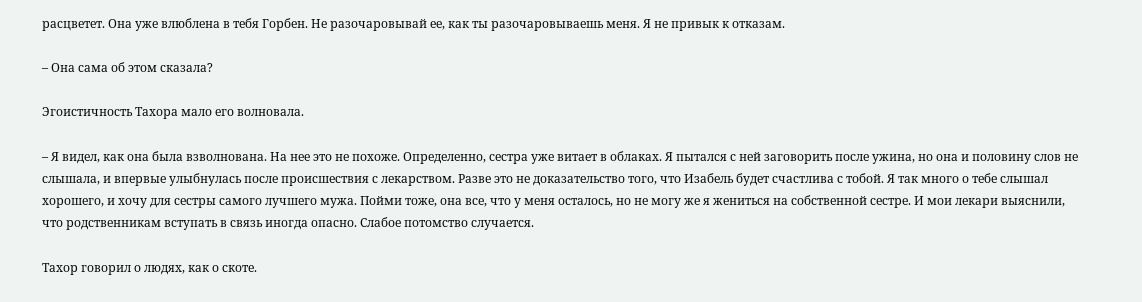расцветет. Она уже влюблена в тебя Горбен. Не разочаровывай ее, как ты разочаровываешь меня. Я не привык к отказам.

– Она сама об этом сказала?

Эгоистичность Тахора мало его волновала.

– Я видел, как она была взволнована. На нее это не похоже. Определенно, сестра уже витает в облаках. Я пытался с ней заговорить после ужина, но она и половину слов не слышала, и впервые улыбнулась после происшествия с лекарством. Разве это не доказательство того, что Изабель будет счастлива с тобой. Я так много о тебе слышал хорошего, и хочу для сестры самого лучшего мужа. Пойми тоже, она все, что у меня осталось, но не могу же я жениться на собственной сестре. И мои лекари выяснили, что родственникам вступать в связь иногда опасно. Слабое потомство случается.

Тахор говорил о людях, как о скоте.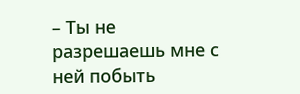– Ты не разрешаешь мне с ней побыть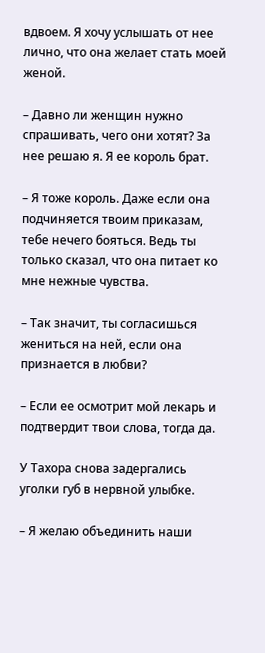вдвоем. Я хочу услышать от нее лично, что она желает стать моей женой.

– Давно ли женщин нужно спрашивать, чего они хотят? За нее решаю я. Я ее король брат.

– Я тоже король. Даже если она подчиняется твоим приказам, тебе нечего бояться. Ведь ты только сказал, что она питает ко мне нежные чувства.

– Так значит, ты согласишься жениться на ней, если она признается в любви?

– Если ее осмотрит мой лекарь и подтвердит твои слова, тогда да.

У Тахора снова задергались уголки губ в нервной улыбке.

– Я желаю объединить наши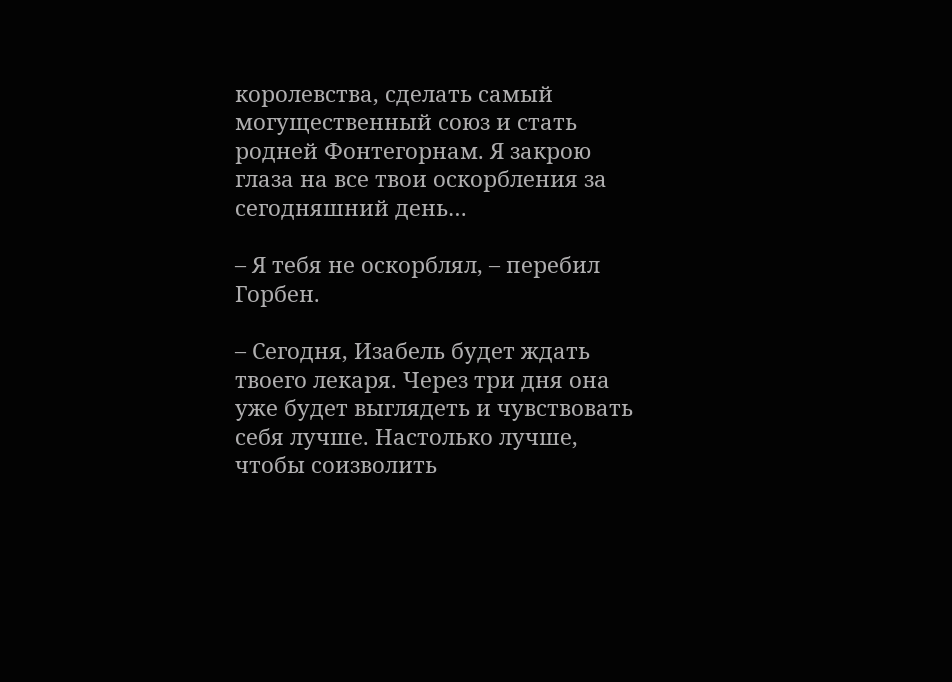королевства, сделать самый могущественный союз и стать родней Фонтегорнам. Я закрою глаза на все твои оскорбления за сегодняшний день…

– Я тебя не оскорблял, – перебил Горбен.

– Сегодня, Изабель будет ждать твоего лекаря. Через три дня она уже будет выглядеть и чувствовать себя лучше. Настолько лучше, чтобы соизволить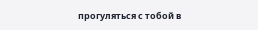прогуляться с тобой в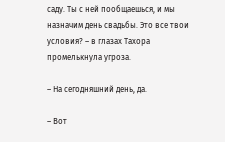саду. Ты с ней пообщаешься, и мы назначим день свадьбы. Это все твои условия? – в глазах Тахора промелькнула угроза.

– На сегодняшний день, да.

– Вот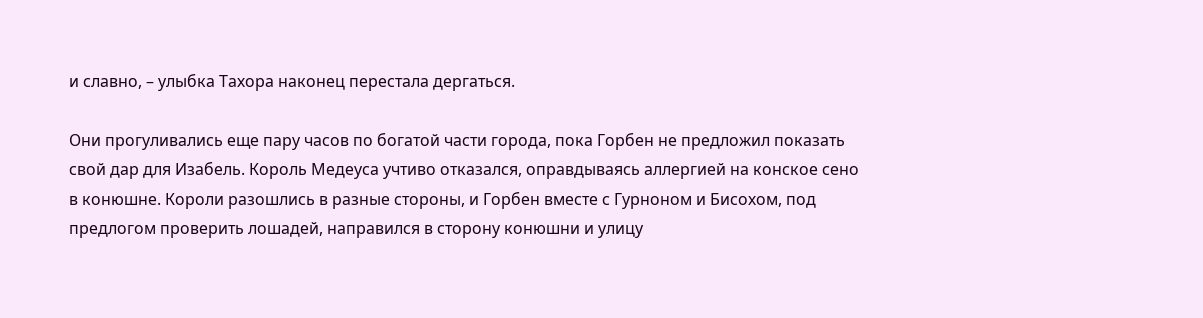и славно, – улыбка Тахора наконец перестала дергаться.

Они прогуливались еще пару часов по богатой части города, пока Горбен не предложил показать свой дар для Изабель. Король Медеуса учтиво отказался, оправдываясь аллергией на конское сено в конюшне. Короли разошлись в разные стороны, и Горбен вместе с Гурноном и Бисохом, под предлогом проверить лошадей, направился в сторону конюшни и улицу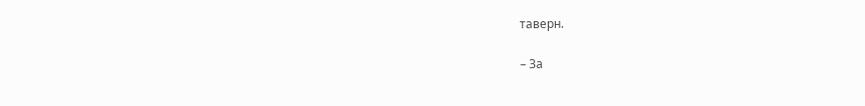таверн.

– За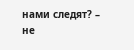нами следят? – не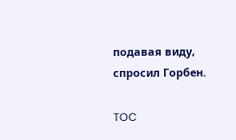подавая виду, спросил Горбен.

TOC